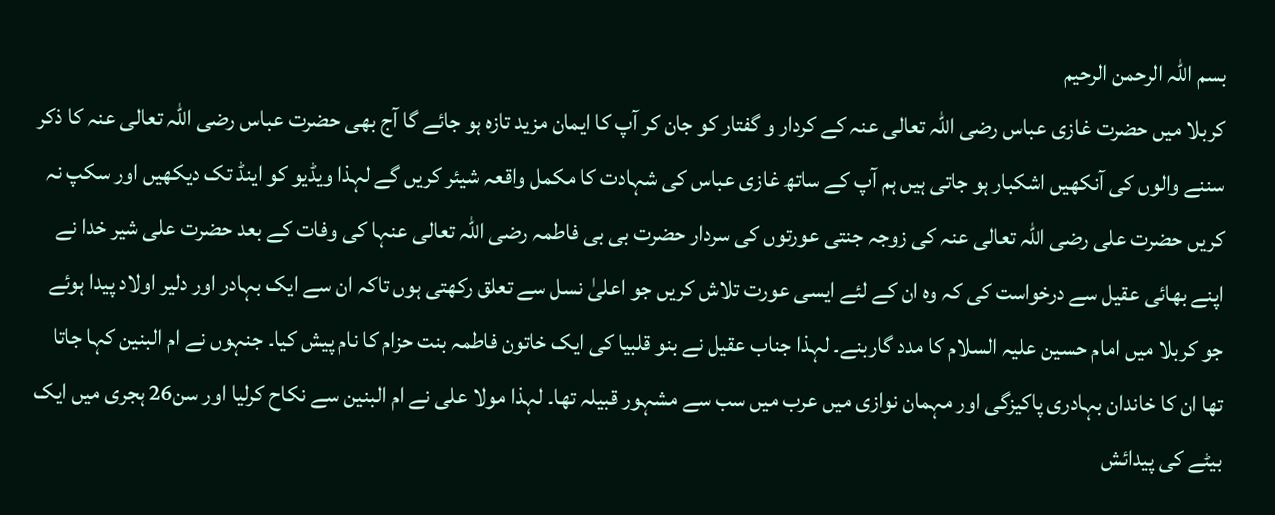بسم اللہ الرحمن الرحیم
کربلا میں حضرت غازی عباس رضی اللہ تعالی عنہ کے کردار و گفتار کو جان کر آپ کا ایمان مزید تازہ ہو جائے گا آج بھی حضرت عباس رضی اللہ تعالی عنہ کا ذکر سننے والوں کی آنکھیں اشکبار ہو جاتی ہیں ہم آپ کے ساتھ غازی عباس کی شہادت کا مکمل واقعہ شیئر کریں گے لہذا ویڈیو کو اینڈ تک دیکھیں اور سکپ نہ کریں حضرت علی رضی اللہ تعالی عنہ کی زوجہ جنتی عورتوں کی سردار حضرت بی بی فاطمہ رضی اللہ تعالی عنہا کی وفات کے بعد حضرت علی شیر خدا نے اپنے بھائی عقیل سے درخواست کی کہ وہ ان کے لئے ایسی عورت تلاش کریں جو اعلیٰ نسل سے تعلق رکھتی ہوں تاکہ ان سے ایک بہادر اور دلیر اولاد پیدا ہوئے جو کربلا میں امام حسین علیہ السلام کا مدد گاربنے۔ لہذا جناب عقیل نے بنو قلبیا کی ایک خاتون فاطمہ بنت حزام کا نام پیش کیا۔ جنہوں نے ام البنین کہا جاتا تھا ان کا خاندان بہادری پاکیزگی اور مہمان نوازی میں عرب میں سب سے مشہور قبیلہ تھا۔ لہذا مولا علی نے ام البنین سے نکاح کرلیا اور سن26 ہجری میں ایک بیٹے کی پیدائش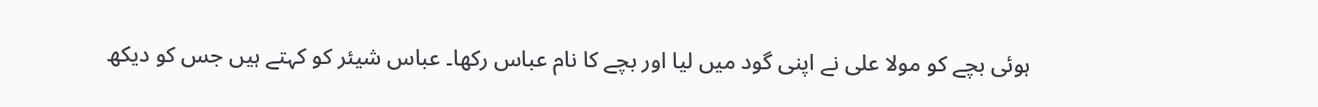ہوئی بچے کو مولا علی نے اپنی گود میں لیا اور بچے کا نام عباس رکھا۔ عباس شیئر کو کہتے ہیں جس کو دیکھ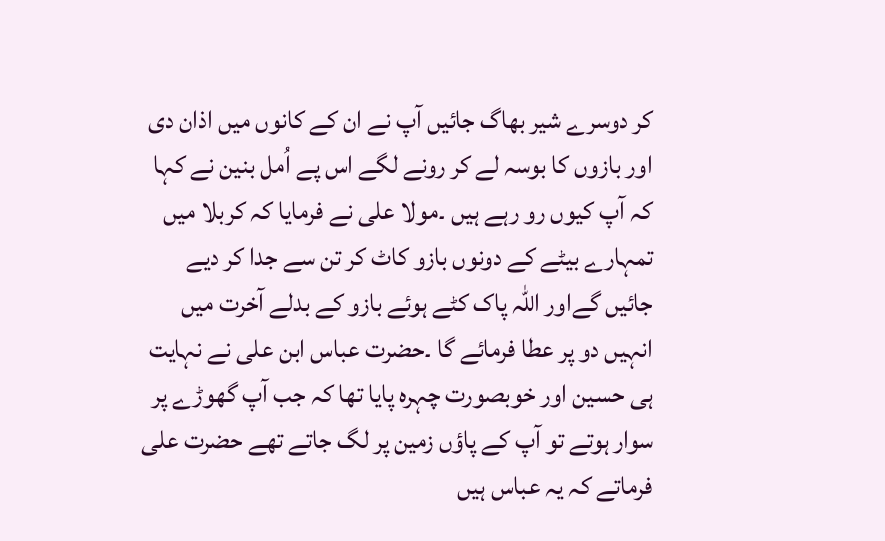کر دوسرے شیر بھاگ جائیں آپ نے ان کے کانوں میں اذان دی اور بازوں کا بوسہ لے کر رونے لگے اس پے اُمل بنین نے کہا کہ آپ کیوں رو رہے ہیں ۔مولا علی نے فرمایا کہ کربلا میں تمہارے بیٹے کے دونوں بازو کاٹ کر تن سے جدا کر دیے جائیں گےاور اللہ پاک کٹے ہوئے بازو کے بدلے آخرت میں انہیں دو پر عطا فرمائے گا ۔حضرت عباس ابن علی نے نہایت ہی حسین اور خوبصورت چہرہ پایا تھا کہ جب آپ گھوڑے پر سوار ہوتے تو آپ کے پاؤں زمین پر لگ جاتے تھے حضرت علی فرماتے کہ یہ عباس ہیں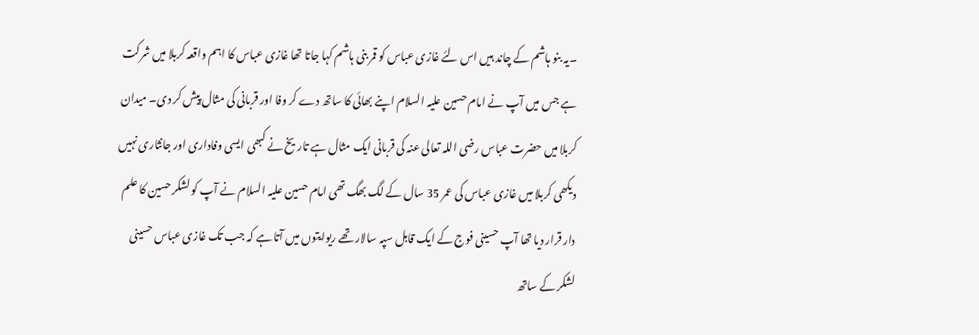۔یہ بنو ہاشم کے چاند ہیں اس لئے غازی عباس کو قمر بنی ہاشم کہا جاتا تھا غازی عباس کا اہم واقعہ کربلا میں شرکت ہے جس میں آپ نے امام حسین علیہ السلام اپنے بھائی کا ساتھ دے کر وفا اور قربانی کی مثال پیش کر دی۔ میدان کربلا میں حضرت عباس رضی اللہ تعالی عنہ کی قربانی ایک مثال ہے تاریخ نے کبھی ایسی وفاداری اور جانثاری نہیں دیکھی کربلا میں غازی عباس کی عمر 35 سال کے لگ بھگ تھی امام حسین علیہ السلام نے آپ کو لشکر حسین کا علم دار قرار دیا تھا آپ حسینی فوج کے ایک قابل سپہ سالار تھے ریوایتوں میں آتا ہے کہ جب تک غازی عباس حسینی لشکر کے ساتھ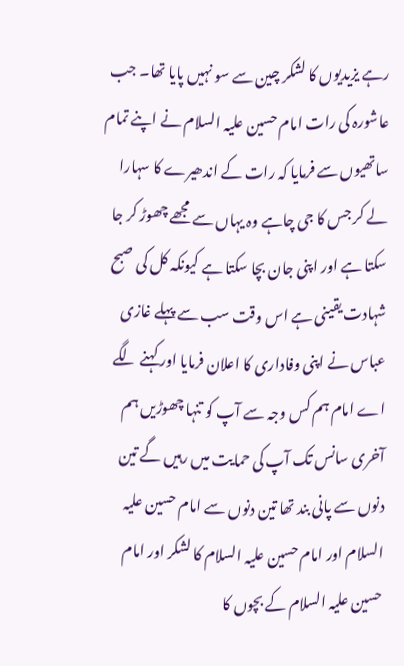رہے یزیدیوں کا لشکر چین سے سو نہیں پایا تھا۔ جب عاشورہ کی رات امام حسین علیہ السلام نے اپنے تمام ساتھیوں سے فرمایا کہ رات کے اندھیرے کا سہارا لے کر جس کا جی چاہے وہ یہاں سے مجھے چھوڑ کر جا سکتا ہے اور اپنی جان بچا سکتا ہے کیونکہ کل کی صبح شہادت یقینی ہے اس وقت سب سے پہلے غازی عباس نے اپنی وفاداری کا اعلان فرمایا اور کہنے لگے اے امام ہم کس وجہ سے آپ کو تنہا چھوڑیں ہم آخری سانس تک آپ کی حمایت میں رہیں گے تین دنوں سے پانی بند تھا تین دنوں سے امام حسین علیہ السلام اور امام حسین علیہ السلام کا لشکر اور امام حسین علیہ السلام کے بچوں کا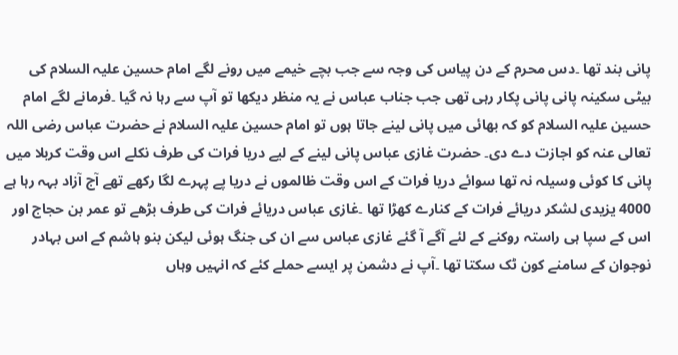پانی بند تھا ۔دس محرم کے دن پیاس کی وجہ سے جب بچے خیمے میں رونے لگے امام حسین علیہ السلام کی بیٹی سکینہ پانی پانی پکار رہی تھی جب جناب عباس نے یہ منظر دیکھا تو آپ سے رہا نہ گیا ۔فرمانے لگے امام حسین علیہ السلام کو کہ بھائی میں پانی لینے جاتا ہوں تو امام حسین علیہ السلام نے حضرت عباس رضی اللہ تعالی عنہ کو اجازت دے دی۔ حضرت غازی عباس پانی لینے کے لیے دریا فرات کی طرف نکلے اس وقت کربلا میں پانی کا کوئی وسیلہ نہ تھا سوائے دریا فرات کے اس وقت ظالموں نے دریا پے پہرے لگا رکھے تھے آج آزاد بہہ رہا ہے 4000 یزیدی لشکر دریائے فرات کے کنارے کھڑا تھا ۔غازی عباس دریائے فرات کی طرف بڑھے تو عمر بن حجاج اور اس کے سپا ہی راستہ روکنے کے لئے آگے آ گئے غازی عباس سے ان کی جنگ ہوئی لیکن بنو ہاشم کے اس بہادر نوجوان کے سامنے کون ٹک سکتا تھا ۔آپ نے دشمن پر ایسے حملے کئے کہ انہیں وہاں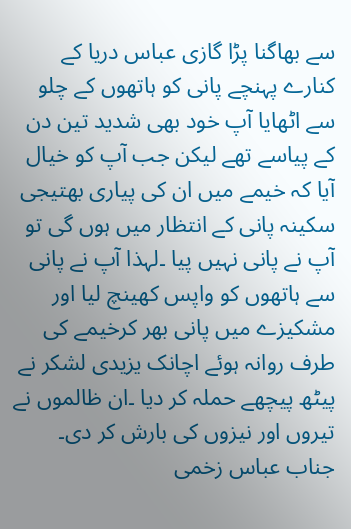سے بھاگنا پڑا گازی عباس دریا کے کنارے پہنچے پانی کو ہاتھوں کے چلو سے اٹھایا آپ خود بھی شدید تین دن کے پیاسے تھے لیکن جب آپ کو خیال آیا کہ خیمے میں ان کی پیاری بھتیجی سکینہ پانی کے انتظار میں ہوں گی تو آپ نے پانی نہیں پیا ۔لہذا آپ نے پانی سے ہاتھوں کو واپس کھینچ لیا اور مشکیزے میں پانی بھر کرخیمے کی طرف روانہ ہوئے اچانک یزیدی لشکر نے پیٹھ پیچھے حملہ کر دیا ۔ان ظالموں نے تیروں اور نیزوں کی بارش کر دی۔ جناب عباس زخمی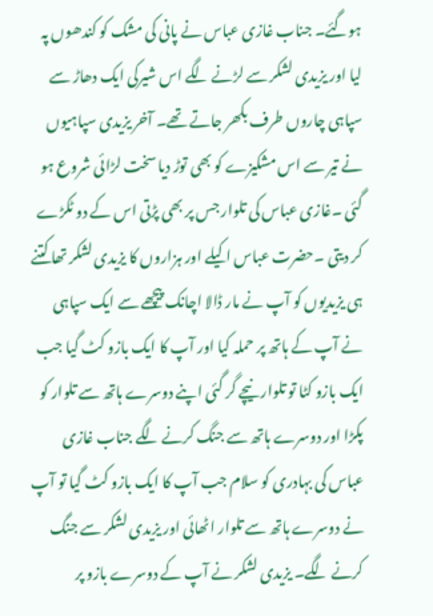ہوگئے۔ جناب غازی عباس نے پانی کی مشک کو کندھوں پہ لیا اور یزیدی لشکر سے لڑنے لگے اس شیرکی ایک دھاڑ سے سپاہی چاروں طرف بکھر جاتے تھے۔ آخر یزیدی سپاہیوں نے تیر سے اس مشکیزے کو بھی توڑ دیا سخت لڑائی شروع ہو گئی ۔غازی عباس کی تلوار جس پر بھی پڑتی اس کے دو ٹکڑے کر دیتی ۔حضرت عباس اکیلے اور ہزاروں کا یزیدی لشکر تھا کتنے ہی یزیدیوں کو آپ نے مار ڈالا اچانک پیچھے سے ایک سپاہی نے آپ کے ہاتھ پر حملہ کیا اور آپ کا ایک بازو کٹ گیا جب ایک بازو کٹا تو تلوار نیچے گر گئی اپنے دوسرے ہاتھ سے تلوار کو پکڑا اور دوسرے ہاتھ سے جنگ کرنے لگے جناب غازی عباس کی بہادری کو سلام جب آپ کا ایک بازو کٹ گیا تو آپ نے دوسرے ہاتھ سے تلوار اٹھائی اور یزیدی لشکر سے جنگ کرنے لگے۔ یزیدی لشکر نے آپ کے دوسرے بازو پر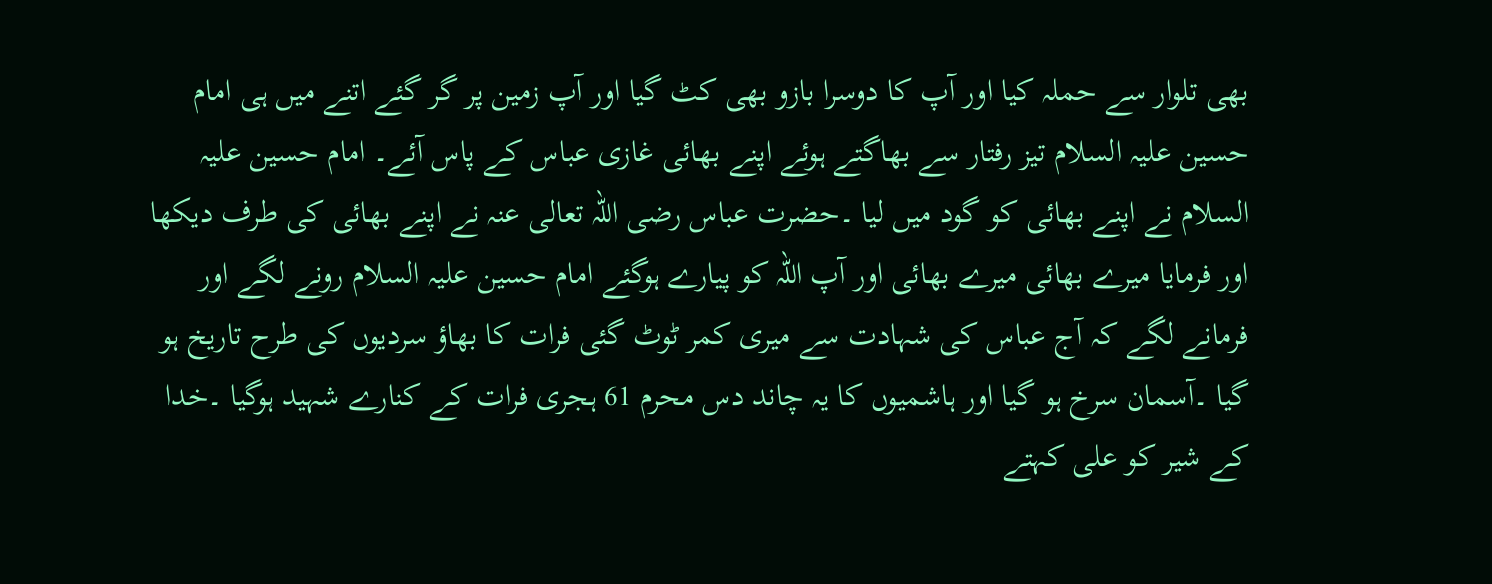بھی تلوار سے حملہ کیا اور آپ کا دوسرا بازو بھی کٹ گیا اور آپ زمین پر گر گئے اتنے میں ہی امام حسین علیہ السلام تیز رفتار سے بھاگتے ہوئے اپنے بھائی غازی عباس کے پاس آئے۔ امام حسین علیہ السلام نے اپنے بھائی کو گود میں لیا ۔حضرت عباس رضی اللہ تعالی عنہ نے اپنے بھائی کی طرف دیکھا اور فرمایا میرے بھائی میرے بھائی اور آپ اللہ کو پیارے ہوگئے امام حسین علیہ السلام رونے لگے اور فرمانے لگے کہ آج عباس کی شہادت سے میری کمر ٹوٹ گئی فرات کا بھاؤ سردیوں کی طرح تاریخ ہو گیا ۔آسمان سرخ ہو گیا اور ہاشمیوں کا یہ چاند دس محرم 61 ہجری فرات کے کنارے شہید ہوگیا ۔خدا کے شیر کو علی کہتے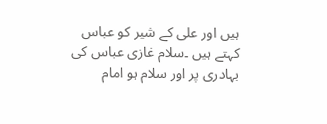ہیں اور علی کے شیر کو عباس کہتے ہیں ۔سلام غازی عباس کی بہادری پر اور سلام ہو امام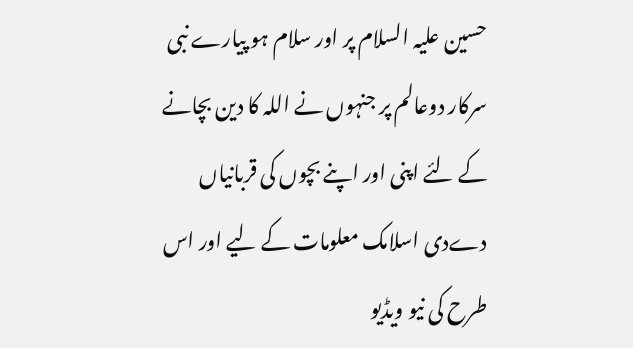حسین علیہ السلام پر اور سلام ہو پیارے نبی سرکار دوعالم پر جنہوں نے اللہ کا دین بچانے کے لئے اپنی اور اپنے بچوں کی قربانیاں دےدی اسلامک معلومات کے لیے اور اس طرح کی نیو ویڈیو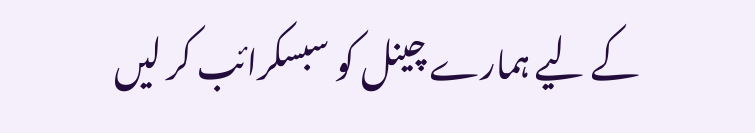کے لیے ہمارے چینل کو سبسکرائب کر لیں